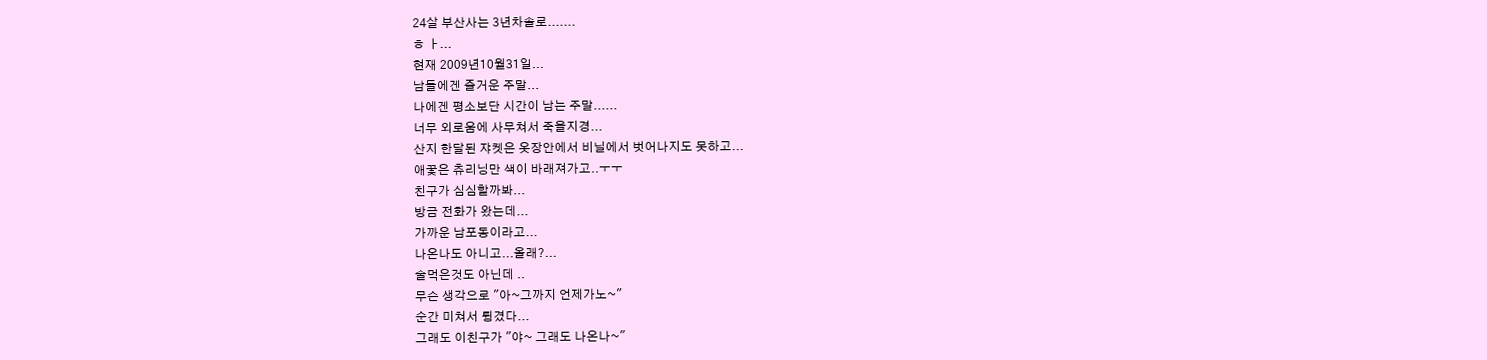24살 부산사는 3년차솔로.......
ㅎ ㅏ...
현재 2009년10월31일...
남들에겐 즐거운 주말...
나에겐 평소보단 시간이 남는 주말......
너무 외로움에 사무쳐서 죽을지경...
산지 한달된 쟈켓은 옷장안에서 비닐에서 벗어나지도 못하고...
애꿏은 츄리닝만 색이 바래져가고..ㅜㅜ
친구가 심심할까봐...
방금 전화가 왔는데...
가까운 남포동이라고...
나온나도 아니고...올래?...
술먹은것도 아닌데 ..
무슨 생각으로 "아~그까지 언제가노~"
순간 미쳐서 튕겼다...
그래도 이친구가 "야~ 그래도 나온나~"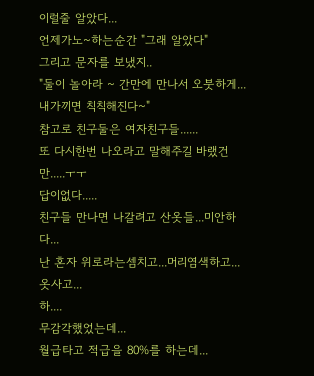이럴줄 알았다...
언제가노~하는순간 "그래 알았다"
그리고 문자를 보냈지..
"둘이 놀아라 ~ 간만에 만나서 오붓하게...내가끼면 칙칙해진다~"
참고로 친구둘은 여자친구들......
또 다시한번 나오라고 말해주길 바랬건만.....ㅜㅜ
답이없다.....
친구들 만나면 나갈려고 산옷들...미안하다...
난 혼자 위로라는셈치고...머리염색하고...옷사고...
하....
무감각했었는데...
월급타고 적급을 80%를 하는데...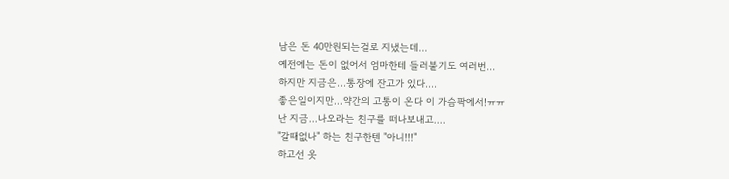남은 돈 40만원되는걸로 지냈는데...
예전에는 돈이 없어서 엄마한테 들러붙기도 여러번...
하지만 지금은...통장에 잔고가 있다....
좋은일이지만...약간의 고통이 온다 이 가슴팍에서!ㅠㅠ
난 지금...나오라는 친구를 떠나보내고....
"갈때없나" 하는 친구한텐 "아니!!!"
하고선 옷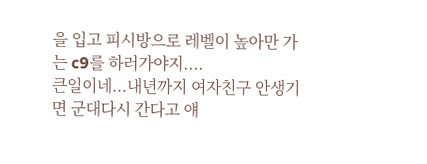을 입고 피시방으로 레벨이 높아만 가는 c9를 하러가야지....
큰일이네...내년까지 여자친구 안생기면 군대다시 간다고 얘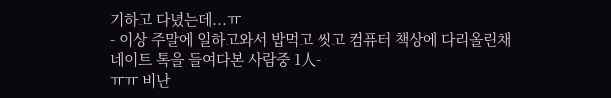기하고 다녔는데...ㅠ
- 이상 주말에 일하고와서 밥먹고 씻고 컴퓨터 책상에 다리올린채
네이트 톡을 들여다본 사람중 1人-
ㅠㅠ 비난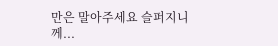만은 말아주세요 슬퍼지니께...